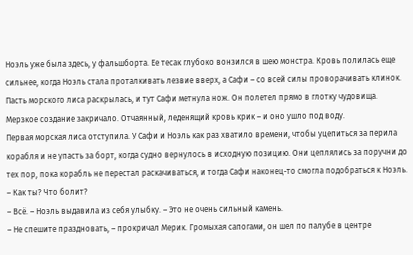Ноэль уже была здесь, у фальшборта. Ее тесак глубоко вонзился в шею монстра. Кровь полилась еще сильнее, когда Ноэль стала проталкивать лезвие вверх, а Сафи – со всей силы проворачивать клинок.
Пасть морского лиса раскрылась, и тут Сафи метнула нож. Он полетел прямо в глотку чудовища. Мерзкое создание закричало. Отчаянный, леденящий кровь крик – и оно ушло под воду.
Первая морская лиса отступила. У Сафи и Ноэль как раз хватило времени, чтобы уцепиться за перила корабля и не упасть за борт, когда судно вернулось в исходную позицию. Они цеплялись за поручни до тех пор, пока корабль не перестал раскачиваться, и тогда Сафи наконец-то смогла подобраться к Ноэль.
– Как ты? Что болит?
– Всё. – Ноэль выдавила из себя улыбку. – Это не очень сильный камень.
– Не спешите праздновать, – прокричал Мерик. Громыхая сапогами, он шел по палубе в центре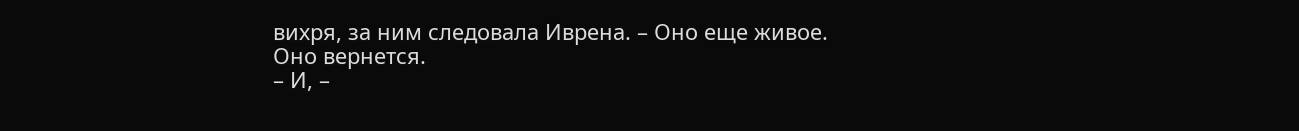вихря, за ним следовала Иврена. – Оно еще живое. Оно вернется.
– И, –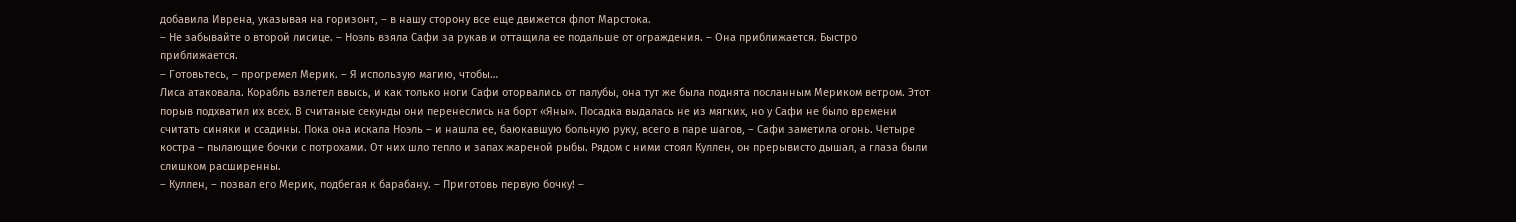добавила Иврена, указывая на горизонт, – в нашу сторону все еще движется флот Марстока.
– Не забывайте о второй лисице. – Ноэль взяла Сафи за рукав и оттащила ее подальше от ограждения. – Она приближается. Быстро приближается.
– Готовьтесь, – прогремел Мерик. – Я использую магию, чтобы…
Лиса атаковала. Корабль взлетел ввысь, и как только ноги Сафи оторвались от палубы, она тут же была поднята посланным Мериком ветром. Этот порыв подхватил их всех. В считаные секунды они перенеслись на борт «Яны». Посадка выдалась не из мягких, но у Сафи не было времени считать синяки и ссадины. Пока она искала Ноэль – и нашла ее, баюкавшую больную руку, всего в паре шагов, – Сафи заметила огонь. Четыре костра – пылающие бочки с потрохами. От них шло тепло и запах жареной рыбы. Рядом с ними стоял Куллен, он прерывисто дышал, а глаза были слишком расширенны.
– Куллен, – позвал его Мерик, подбегая к барабану. – Приготовь первую бочку! –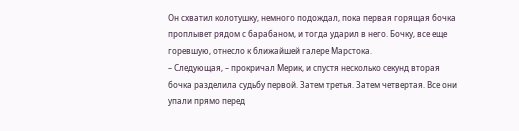Он схватил колотушку, немного подождал, пока первая горящая бочка проплывет рядом с барабаном, и тогда ударил в него. Бочку, все еще горевшую, отнесло к ближайшей галере Марстока.
– Следующая, – прокричал Мерик, и спустя несколько секунд вторая бочка разделила судьбу первой. Затем третья. Затем четвертая. Все они упали прямо перед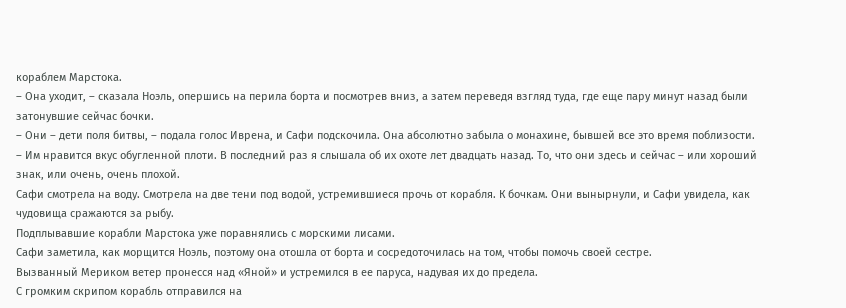кораблем Марстока.
– Она уходит, – сказала Ноэль, опершись на перила борта и посмотрев вниз, а затем переведя взгляд туда, где еще пару минут назад были затонувшие сейчас бочки.
– Они – дети поля битвы, – подала голос Иврена, и Сафи подскочила. Она абсолютно забыла о монахине, бывшей все это время поблизости. – Им нравится вкус обугленной плоти. В последний раз я слышала об их охоте лет двадцать назад. То, что они здесь и сейчас – или хороший знак, или очень, очень плохой.
Сафи смотрела на воду. Смотрела на две тени под водой, устремившиеся прочь от корабля. К бочкам. Они вынырнули, и Сафи увидела, как чудовища сражаются за рыбу.
Подплывавшие корабли Марстока уже поравнялись с морскими лисами.
Сафи заметила, как морщится Ноэль, поэтому она отошла от борта и сосредоточилась на том, чтобы помочь своей сестре.
Вызванный Мериком ветер пронесся над «Яной» и устремился в ее паруса, надувая их до предела.
С громким скрипом корабль отправился на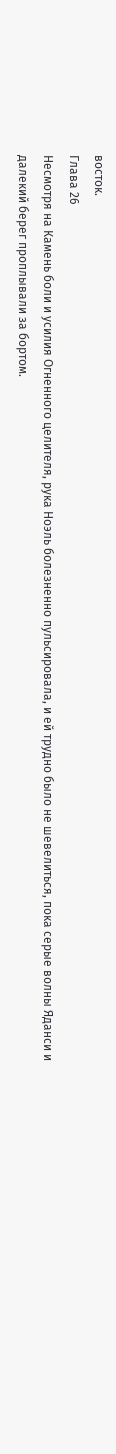восток.
Глава 26
Несмотря на Камень боли и усилия Огненного целителя, рука Ноэль болезненно пульсировала, и ей трудно было не шевелиться, пока серые волны Яданси и далекий берег проплывали за бортом.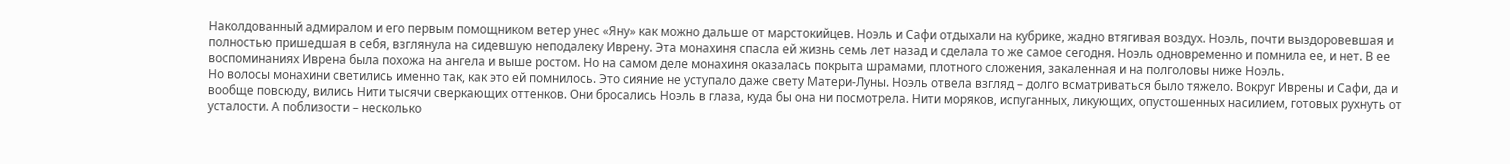Наколдованный адмиралом и его первым помощником ветер унес «Яну» как можно дальше от марстокийцев. Ноэль и Сафи отдыхали на кубрике, жадно втягивая воздух. Ноэль, почти выздоровевшая и полностью пришедшая в себя, взглянула на сидевшую неподалеку Иврену. Эта монахиня спасла ей жизнь семь лет назад и сделала то же самое сегодня. Ноэль одновременно и помнила ее, и нет. В ее воспоминаниях Иврена была похожа на ангела и выше ростом. Но на самом деле монахиня оказалась покрыта шрамами, плотного сложения, закаленная и на полголовы ниже Ноэль.
Но волосы монахини светились именно так, как это ей помнилось. Это сияние не уступало даже свету Матери-Луны. Ноэль отвела взгляд – долго всматриваться было тяжело. Вокруг Иврены и Сафи, да и вообще повсюду, вились Нити тысячи сверкающих оттенков. Они бросались Ноэль в глаза, куда бы она ни посмотрела. Нити моряков, испуганных, ликующих, опустошенных насилием, готовых рухнуть от усталости. А поблизости – несколько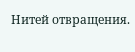Нитей отвращения.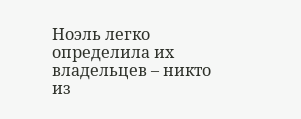Ноэль легко определила их владельцев – никто из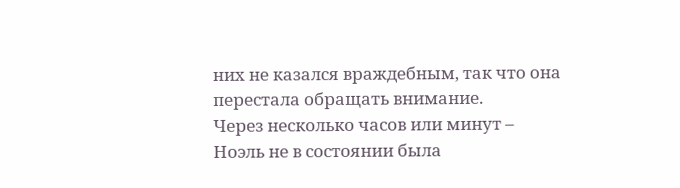них не казался враждебным, так что она перестала обращать внимание.
Через несколько часов или минут – Ноэль не в состоянии была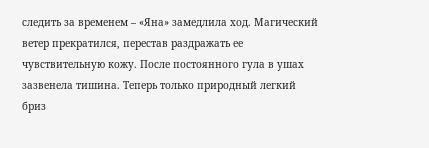следить за временем – «Яна» замедлила ход. Магический ветер прекратился, перестав раздражать ее чувствительную кожу. После постоянного гула в ушах зазвенела тишина. Теперь только природный легкий бриз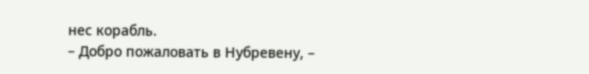нес корабль.
– Добро пожаловать в Нубревену, –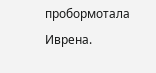пробормотала Иврена.